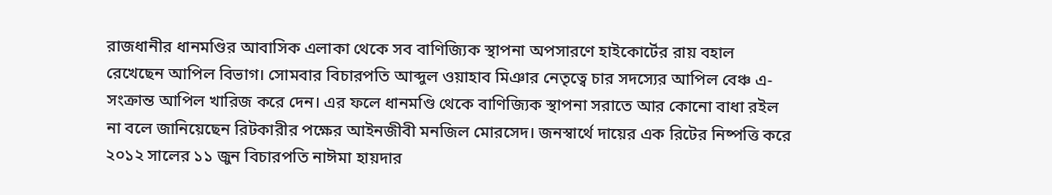রাজধানীর ধানমণ্ডির আবাসিক এলাকা থেকে সব বাণিজ্যিক স্থাপনা অপসারণে হাইকোর্টের রায় বহাল রেখেছেন আপিল বিভাগ। সোমবার বিচারপতি আব্দুল ওয়াহাব মিঞার নেতৃত্বে চার সদস্যের আপিল বেঞ্চ এ-সংক্রান্ত আপিল খারিজ করে দেন। এর ফলে ধানমণ্ডি থেকে বাণিজ্যিক স্থাপনা সরাতে আর কোনো বাধা রইল না বলে জানিয়েছেন রিটকারীর পক্ষের আইনজীবী মনজিল মোরসেদ। জনস্বার্থে দায়ের এক রিটের নিষ্পত্তি করে ২০১২ সালের ১১ জুন বিচারপতি নাঈমা হায়দার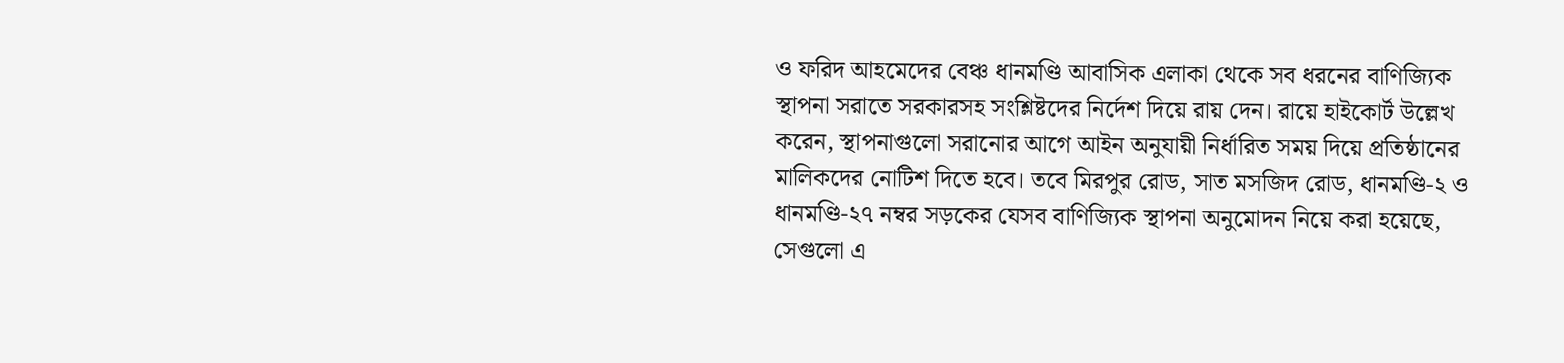ও ফরিদ আহমেদের বেঞ্চ ধানমণ্ডি আবাসিক এলাকা থেকে সব ধরনের বাণিজ্যিক স্থাপনা সরাতে সরকারসহ সংশ্লিষ্টদের নির্দেশ দিয়ে রায় দেন। রায়ে হাইকোর্ট উল্লেখ করেন, স্থাপনাগুলো সরানোর আগে আইন অনুযায়ী নির্ধারিত সময় দিয়ে প্রতিষ্ঠানের মালিকদের নোটিশ দিতে হবে। তবে মিরপুর রোড, সাত মসজিদ রোড, ধানমণ্ডি-২ ও ধানমণ্ডি-২৭ নম্বর সড়কের যেসব বাণিজ্যিক স্থাপনা অনুমোদন নিয়ে করা হয়েছে, সেগুলো এ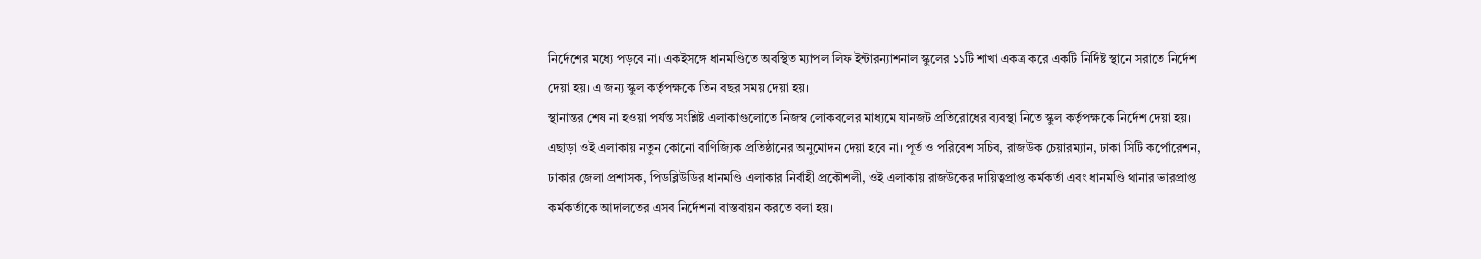নির্দেশের মধ্যে পড়বে না। একইসঙ্গে ধানমণ্ডিতে অবস্থিত ম্যাপল লিফ ইন্টারন্যাশনাল স্কুলের ১১টি শাখা একত্র করে একটি নির্দিষ্ট স্থানে সরাতে নির্দেশ দেয়া হয়। এ জন্য স্কুল কর্তৃপক্ষকে তিন বছর সময় দেয়া হয়।
স্থানান্তর শেষ না হওয়া পর্যন্ত সংশ্লিষ্ট এলাকাগুলোতে নিজস্ব লোকবলের মাধ্যমে যানজট প্রতিরোধের ব্যবস্থা নিতে স্কুল কর্তৃপক্ষকে নির্দেশ দেয়া হয়। এছাড়া ওই এলাকায় নতুন কোনো বাণিজ্যিক প্রতিষ্ঠানের অনুমোদন দেয়া হবে না। পূর্ত ও পরিবেশ সচিব, রাজউক চেয়ারম্যান, ঢাকা সিটি কর্পোরেশন, ঢাকার জেলা প্রশাসক, পিডব্লিউডির ধানমণ্ডি এলাকার নির্বাহী প্রকৌশলী, ওই এলাকায় রাজউকের দায়িত্বপ্রাপ্ত কর্মকর্তা এবং ধানমণ্ডি থানার ভারপ্রাপ্ত কর্মকর্তাকে আদালতের এসব নির্দেশনা বাস্তবায়ন করতে বলা হয়।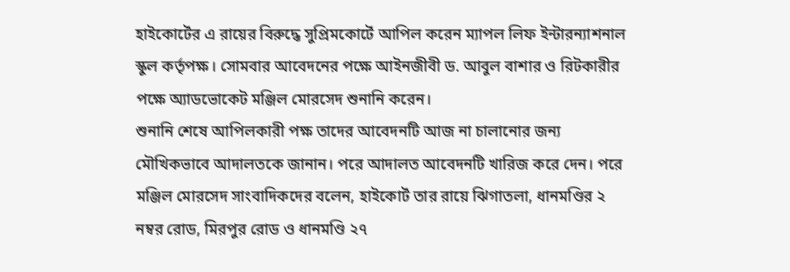হাইকোর্টের এ রায়ের বিরুদ্ধে সুপ্রিমকোর্টে আপিল করেন ম্যাপল লিফ ইন্টারন্যাশনাল স্কুল কর্তৃপক্ষ। সোমবার আবেদনের পক্ষে আইনজীবী ড. আবুল বাশার ও রিটকারীর পক্ষে অ্যাডভোকেট মঞ্জিল মোরসেদ শুনানি করেন।
শুনানি শেষে আপিলকারী পক্ষ তাদের আবেদনটি আজ না চালানোর জন্য মৌখিকভাবে আদালতকে জানান। পরে আদালত আবেদনটি খারিজ করে দেন। পরে মঞ্জিল মোরসেদ সাংবাদিকদের বলেন, হাইকোর্ট তার রায়ে ঝিগাতলা, ধানমণ্ডির ২ নম্বর রোড, মিরপুর রোড ও ধানমণ্ডি ২৭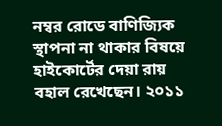নম্বর রোডে বাণিজ্যিক স্থাপনা না থাকার বিষয়ে হাইকোর্টের দেয়া রায় বহাল রেখেছেন। ২০১১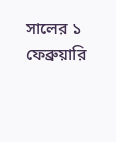সালের ১ ফেব্রুয়ারি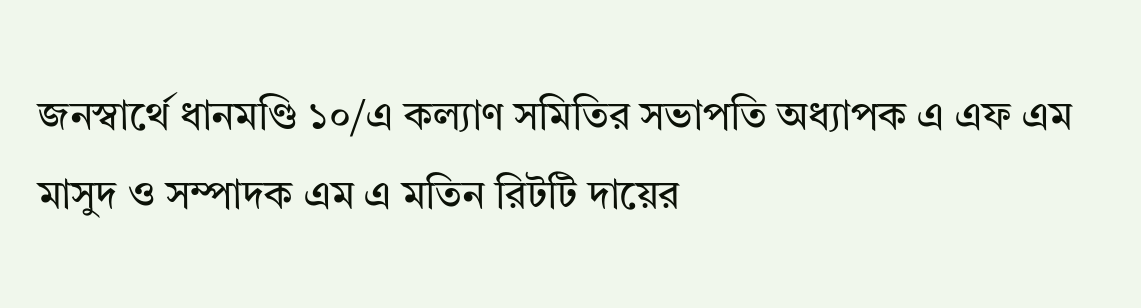জনস্বার্থে ধানমণ্ডি ১০/এ কল্যাণ সমিতির সভাপতি অধ্যাপক এ এফ এম মাসুদ ও সম্পাদক এম এ মতিন রিটটি দায়ের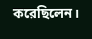করেছিলেন।